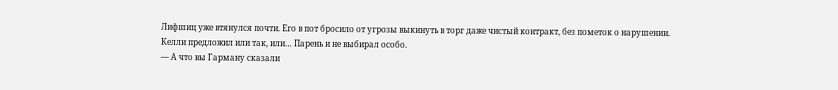Лифшиц уже втянулся почти. Его в пот бросило от угрозы выкинуть в торг даже чистый контракт, без пометок о нарушении.
Келли предложил или так, или… Парень и не выбирал особо.
— А что вы Гарману сказали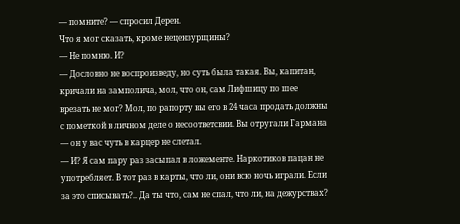— помните? — спросил Дерен.
Что я мог сказать, кроме нецензурщины?
— Не помню. И?
— Дословно не воспроизведу, но суть была такая. Вы, капитан, кричали на замполича, мол, что он, сам Лифшицу по шее врезать не мог? Мол, по рапорту вы его в 24 часа продать должны с пометкой в личном деле о несоответсвии. Вы отругали Гармана — он у вас чуть в карцер не слетал.
— И? Я сам пару раз засыпал в ложементе. Наркотиков пацан не употребляет. В тот раз в карты, что ли, они всю ночь играли. Если за это списывать?.. Да ты что, сам не спал, что ли, на дежурствах?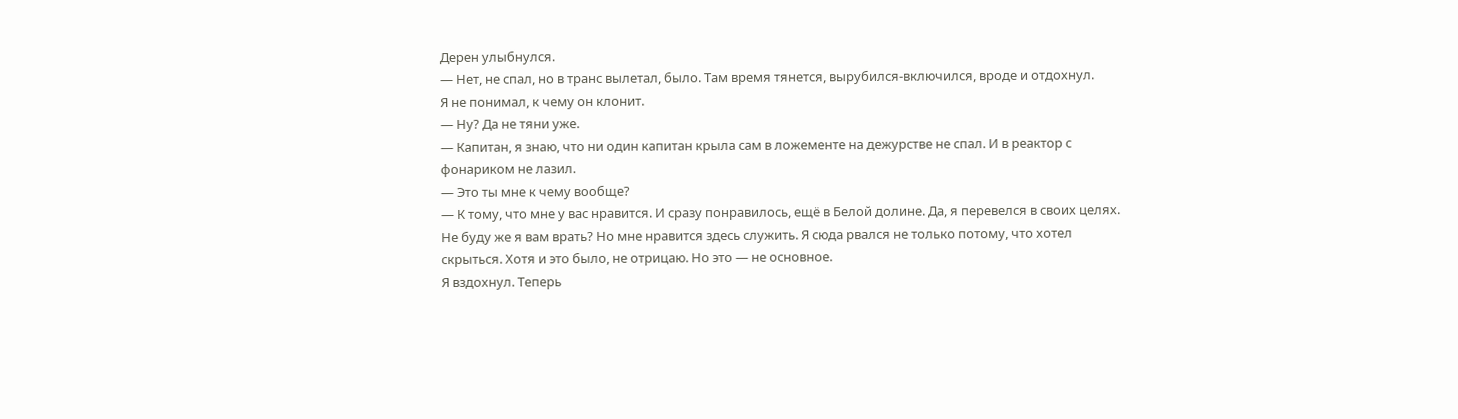Дерен улыбнулся.
— Нет, не спал, но в транс вылетал, было. Там время тянется, вырубился-включился, вроде и отдохнул.
Я не понимал, к чему он клонит.
— Ну? Да не тяни уже.
— Капитан, я знаю, что ни один капитан крыла сам в ложементе на дежурстве не спал. И в реактор с фонариком не лазил.
— Это ты мне к чему вообще?
— К тому, что мне у вас нравится. И сразу понравилось, ещё в Белой долине. Да, я перевелся в своих целях. Не буду же я вам врать? Но мне нравится здесь служить. Я сюда рвался не только потому, что хотел скрыться. Хотя и это было, не отрицаю. Но это — не основное.
Я вздохнул. Теперь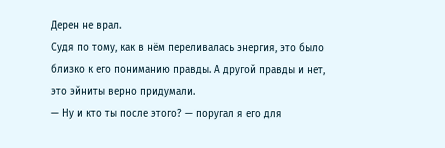Дерен не врал.
Судя по тому, как в нём переливалась энергия, это было близко к его пониманию правды. А другой правды и нет, это эйниты верно придумали.
— Ну и кто ты после этого? — поругал я его для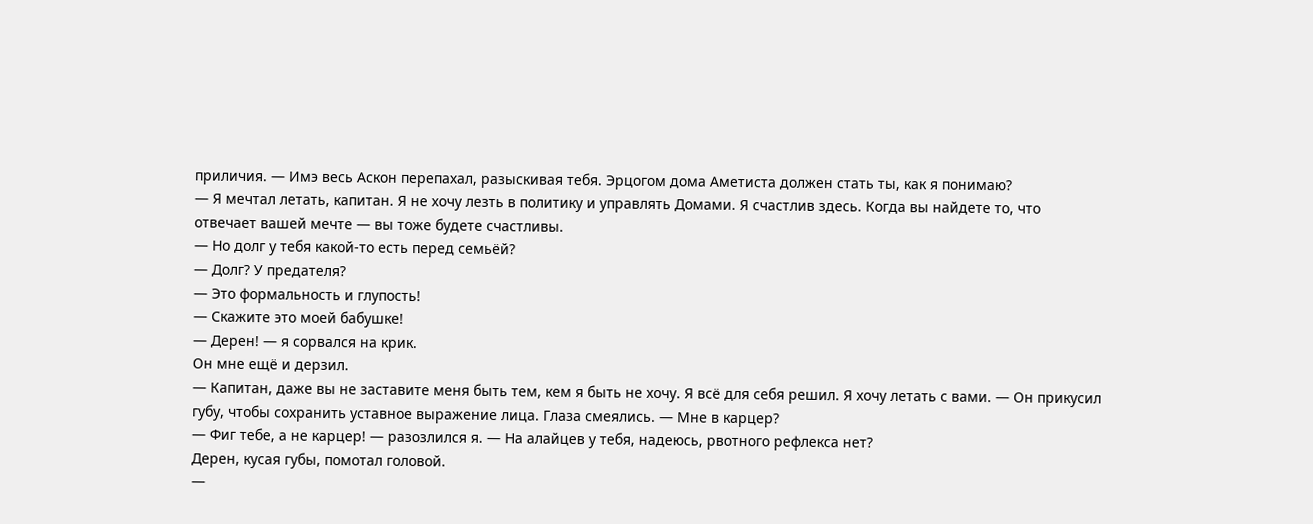приличия. — Имэ весь Аскон перепахал, разыскивая тебя. Эрцогом дома Аметиста должен стать ты, как я понимаю?
— Я мечтал летать, капитан. Я не хочу лезть в политику и управлять Домами. Я счастлив здесь. Когда вы найдете то, что отвечает вашей мечте — вы тоже будете счастливы.
— Но долг у тебя какой-то есть перед семьёй?
— Долг? У предателя?
— Это формальность и глупость!
— Скажите это моей бабушке!
— Дерен! — я сорвался на крик.
Он мне ещё и дерзил.
— Капитан, даже вы не заставите меня быть тем, кем я быть не хочу. Я всё для себя решил. Я хочу летать с вами. — Он прикусил губу, чтобы сохранить уставное выражение лица. Глаза смеялись. — Мне в карцер?
— Фиг тебе, а не карцер! — разозлился я. — На алайцев у тебя, надеюсь, рвотного рефлекса нет?
Дерен, кусая губы, помотал головой.
—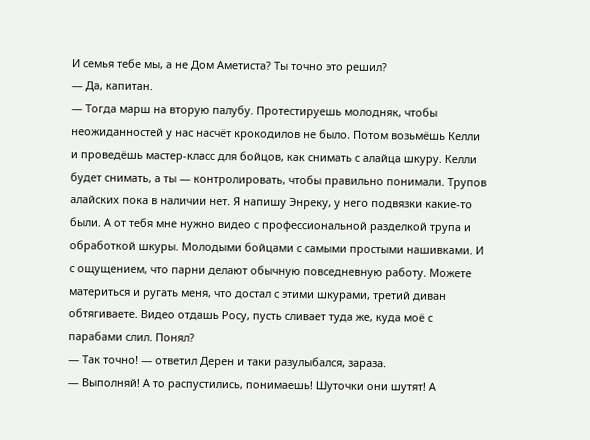И семья тебе мы, а не Дом Аметиста? Ты точно это решил?
— Да, капитан.
— Тогда марш на вторую палубу. Протестируешь молодняк, чтобы неожиданностей у нас насчёт крокодилов не было. Потом возьмёшь Келли и проведёшь мастер-класс для бойцов, как снимать с алайца шкуру. Келли будет снимать, а ты — контролировать, чтобы правильно понимали. Трупов алайских пока в наличии нет. Я напишу Энреку, у него подвязки какие-то были. А от тебя мне нужно видео с профессиональной разделкой трупа и обработкой шкуры. Молодыми бойцами с самыми простыми нашивками. И с ощущением, что парни делают обычную повседневную работу. Можете материться и ругать меня, что достал с этими шкурами, третий диван обтягиваете. Видео отдашь Росу, пусть сливает туда же, куда моё с парабами слил. Понял?
— Так точно! — ответил Дерен и таки разулыбался, зараза.
— Выполняй! А то распустились, понимаешь! Шуточки они шутят! А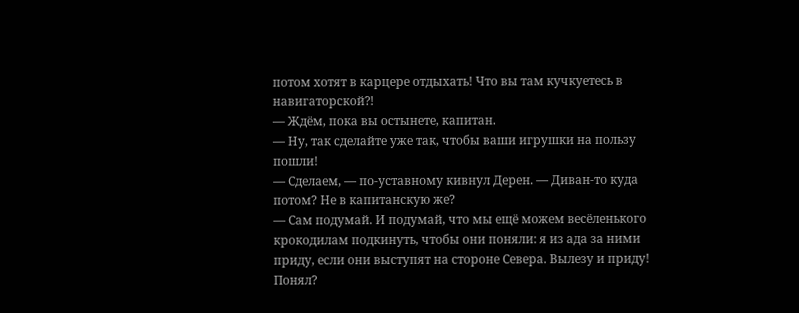потом хотят в карцере отдыхать! Что вы там кучкуетесь в навигаторской⁈
— Ждём, пока вы остынете, капитан.
— Ну, так сделайте уже так, чтобы ваши игрушки на пользу пошли!
— Сделаем, — по-уставному кивнул Дерен. — Диван-то куда потом? Не в капитанскую же?
— Сам подумай. И подумай, что мы ещё можем весёленького крокодилам подкинуть, чтобы они поняли: я из ада за ними приду, если они выступят на стороне Севера. Вылезу и приду! Понял?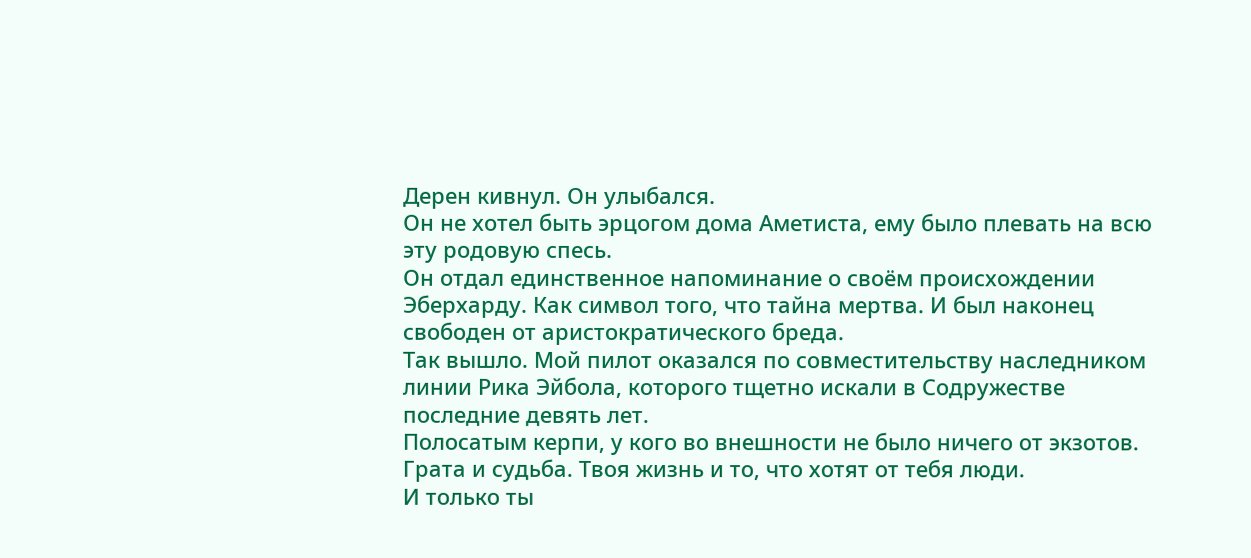Дерен кивнул. Он улыбался.
Он не хотел быть эрцогом дома Аметиста, ему было плевать на всю эту родовую спесь.
Он отдал единственное напоминание о своём происхождении Эберхарду. Как символ того, что тайна мертва. И был наконец свободен от аристократического бреда.
Так вышло. Мой пилот оказался по совместительству наследником линии Рика Эйбола, которого тщетно искали в Содружестве последние девять лет.
Полосатым керпи, у кого во внешности не было ничего от экзотов.
Грата и судьба. Твоя жизнь и то, что хотят от тебя люди.
И только ты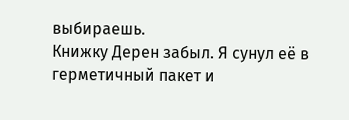выбираешь.
Книжку Дерен забыл. Я сунул её в герметичный пакет и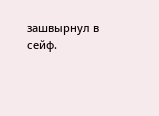зашвырнул в сейф.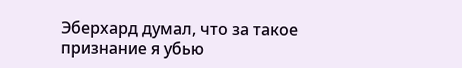Эберхард думал, что за такое признание я убью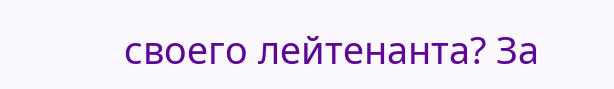своего лейтенанта? За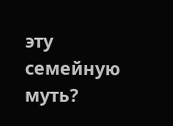эту семейную муть?